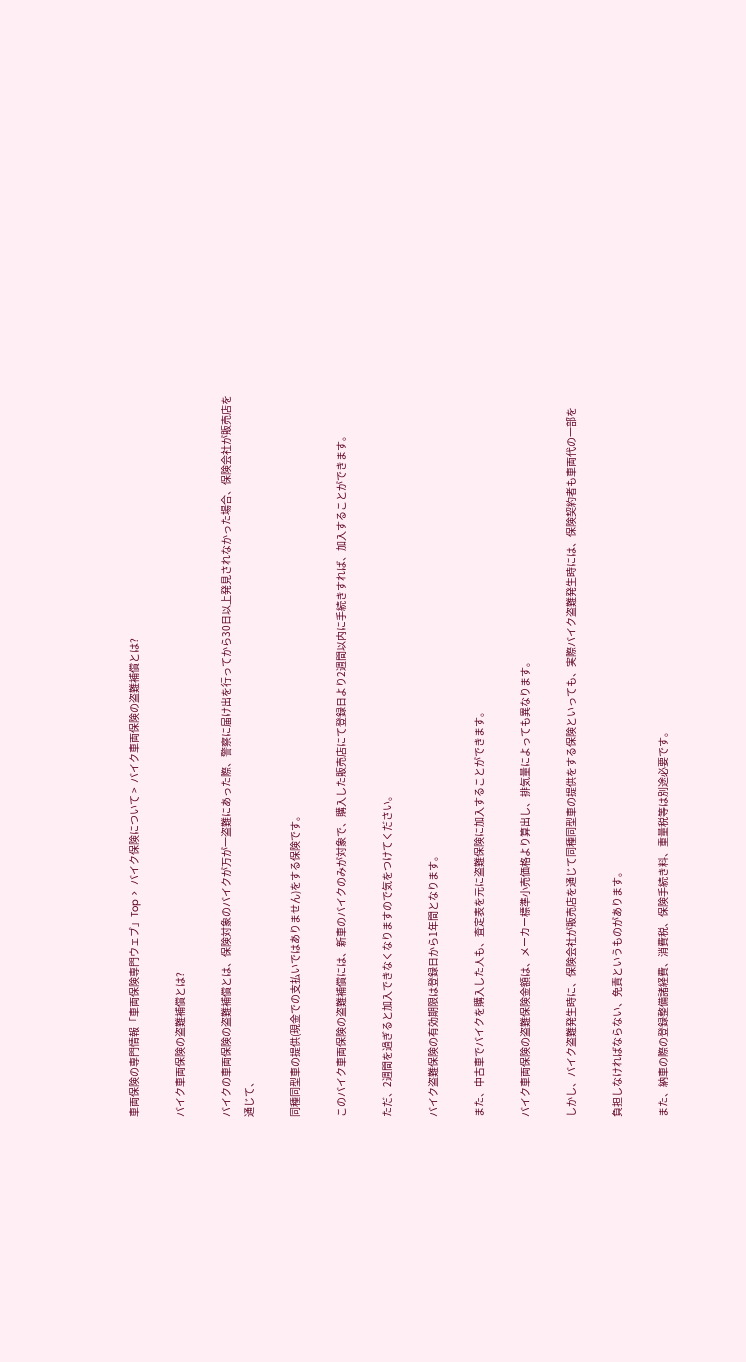車両保険の専門情報「車両保険専門ウェブ」Top >  バイク保険について >  バイク車両保険の盗難補償とは?

バイク車両保険の盗難補償とは?

バイクの車両保険の盗難補償とは、保険対象のバイクが万が一盗難にあった際、警察に届け出を行ってから30日以上発見されなかった場合、保険会社が販売店を通じて、

同種同型車の提供(現金での支払いではありません)をする保険です。

このバイク車両保険の盗難補償には、新車のバイクのみが対象で、購入した販売店にて登録日より2週間以内に手続きすれば、加入することができます。

ただ、2週間を過ぎると加入できなくなりますので気をつけてください。

バイク盗難保険の有効期限は登録日から1年間となります。

また、中古車でバイクを購入した人も、査定表を元に盗難保険に加入することができます。

バイク車両保険の盗難保険金額は、メーカー標準小売価格より算出し、排気量によっても異なります。

しかし、バイク盗難発生時に、保険会社が販売店を通じて同種同型車の提供をする保険といっても、実際バイク盗難発生時には、保険契約者も車両代の一部を

負担しなければならない、免責というものがあります。

また、納車の際の登録整備諸経費、消費税、保険手続き料、重量税等は別途必要です。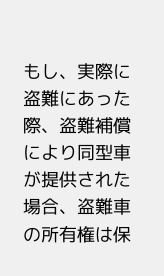もし、実際に盗難にあった際、盗難補償により同型車が提供された場合、盗難車の所有権は保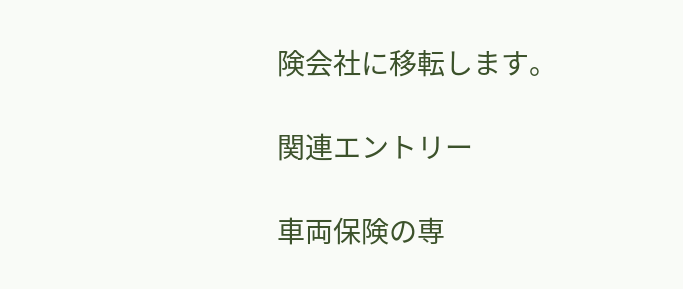険会社に移転します。

関連エントリー

車両保険の専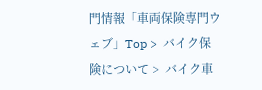門情報「車両保険専門ウェブ」Top >  バイク保険について >  バイク車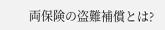両保険の盗難補償とは?